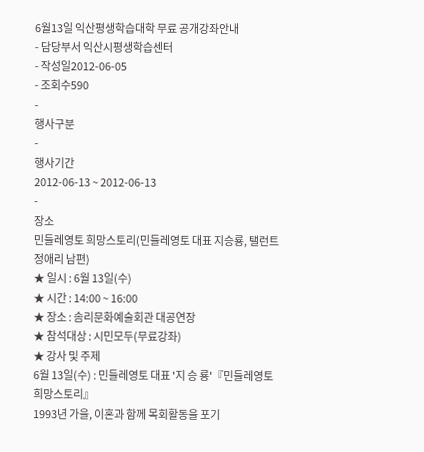6월13일 익산평생학습대학 무료 공개강좌안내
- 담당부서 익산시평생학습센터
- 작성일2012-06-05
- 조회수590
-
행사구분
-
행사기간
2012-06-13 ~ 2012-06-13
-
장소
민들레영토 희망스토리(민들레영토 대표 지승룡, 탤런트 정애리 남편)
★ 일시 : 6월 13일(수)
★ 시간 : 14:00 ~ 16:00
★ 장소 : 솜리문화예술회관 대공연장
★ 참석대상 : 시민모두(무료강좌)
★ 강사 및 주제
6월 13일(수) : 민들레영토 대표 '지 승 룡'『민들레영토 희망스토리』
1993년 가을, 이혼과 함께 목회활동을 포기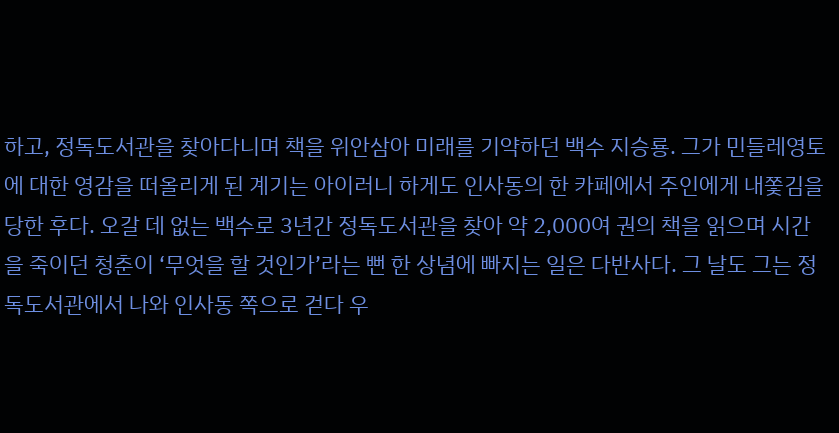하고, 정독도서관을 찾아다니며 책을 위안삼아 미래를 기약하던 백수 지승룡. 그가 민들레영토에 대한 영감을 떠올리게 된 계기는 아이러니 하게도 인사동의 한 카페에서 주인에게 내쫓김을 당한 후다. 오갈 데 없는 백수로 3년간 정독도서관을 찾아 약 2,000여 권의 책을 읽으며 시간을 죽이던 청춘이 ‘무엇을 할 것인가’라는 뻔 한 상념에 빠지는 일은 다반사다. 그 날도 그는 정독도서관에서 나와 인사동 쪽으로 걷다 우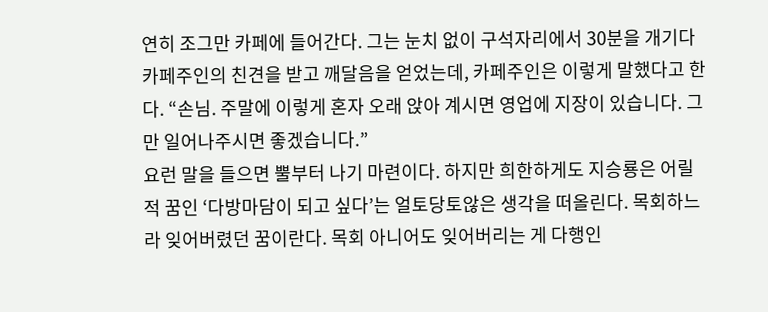연히 조그만 카페에 들어간다. 그는 눈치 없이 구석자리에서 30분을 개기다 카페주인의 친견을 받고 깨달음을 얻었는데, 카페주인은 이렇게 말했다고 한다. “손님. 주말에 이렇게 혼자 오래 앉아 계시면 영업에 지장이 있습니다. 그만 일어나주시면 좋겠습니다.”
요런 말을 들으면 뿔부터 나기 마련이다. 하지만 희한하게도 지승룡은 어릴 적 꿈인 ‘다방마담이 되고 싶다’는 얼토당토않은 생각을 떠올린다. 목회하느라 잊어버렸던 꿈이란다. 목회 아니어도 잊어버리는 게 다행인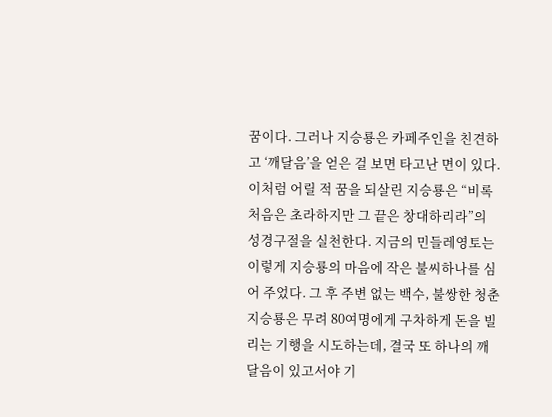꿈이다. 그러나 지승룡은 카페주인을 친견하고 ‘깨달음’을 얻은 걸 보면 타고난 면이 있다. 이처럼 어릴 적 꿈을 되살린 지승룡은 “비록 처음은 초라하지만 그 끝은 창대하리라”의 성경구절을 실천한다. 지금의 민들레영토는 이렇게 지승룡의 마음에 작은 불씨하나를 심어 주었다. 그 후 주변 없는 백수, 불쌍한 청춘 지승룡은 무려 80여명에게 구차하게 돈을 빌리는 기행을 시도하는데, 결국 또 하나의 깨달음이 있고서야 기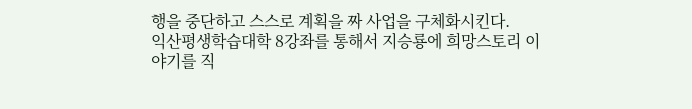행을 중단하고 스스로 계획을 짜 사업을 구체화시킨다.
익산평생학습대학 8강좌를 통해서 지승룡에 희망스토리 이야기를 직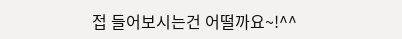접 들어보시는건 어떨까요~!^^